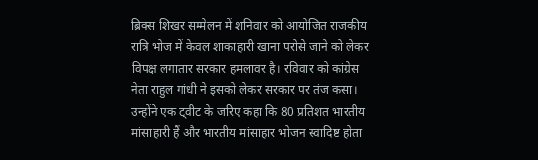ब्रिक्स शिखर सम्मेलन में शनिवार को आयोजित राजकीय रात्रि भोज में केवल शाकाहारी खाना परोसे जाने को लेकर विपक्ष लगातार सरकार हमलावर है। रविवार को कांग्रेस नेता राहुल गांधी ने इसको लेकर सरकार पर तंज कसा। उन्होंने एक ट्वीट के जरिए कहा कि 80 प्रतिशत भारतीय मांसाहारी हैं और भारतीय मांसाहार भोजन स्वादिष्ट होता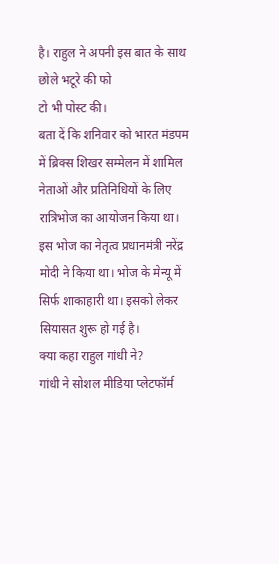है। राहुल ने अपनी इस बात के साथ छोले भटूरे की फो
टो भी पोस्ट की।
बता दें कि शनिवार को भारत मंडपम में ब्रिक्स शिखर सम्मेलन में शामिल नेताओं और प्रतिनिधियों के लिए रात्रिभोज का आयोजन किया था। इस भोज का नेतृत्व प्रधानमंत्री नरेंद्र मोदी ने किया था। भोज के मेन्यू में सिर्फ शाकाहारी था। इसको लेकर सियासत शुरू हो गई है।
क्या कहा राहुल गांधी ने?
गांधी ने सोशल मीडिया प्लेटफॉर्म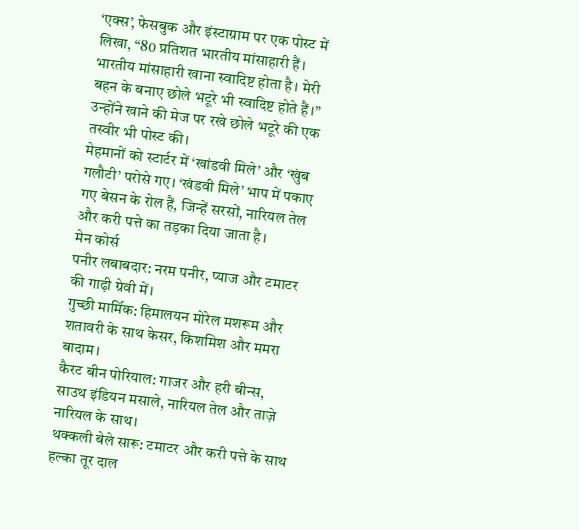‘एक्स’, फेसबुक और इंस्टाग्राम पर एक पोस्ट में लिखा, “80 प्रतिशत भारतीय मांसाहारी हैं। भारतीय मांसाहारी खाना स्वादिष्ट होता है। मेरी बहन के बनाए छोले भटूरे भी स्वादिष्ट होते हैं।” उन्होंने खाने की मेज पर रखे छोले भटूरे की एक तस्वीर भी पोस्ट की।
मेहमानों को स्टार्टर में ‘खांडवी मिले’ और ‘खुंब गलौटी’ परोसे गए। ‘खंडवी मिले’ भाप में पकाए गए बेसन के रोल हैं, जिन्हें सरसों, नारियल तेल और करी पत्ते का तड़का दिया जाता है।
मेन कोर्स
पनीर लबाबदार: नरम पनीर, प्याज और टमाटर की गाढ़ी ग्रेवी में।
गुच्छी मार्मिक: हिमालयन मोरेल मशरूम और शतावरी के साथ केसर, किशमिश और ममरा बादाम।
कैरट बीन पोरियाल: गाजर और हरी बीन्स, साउथ इंडियन मसाले, नारियल तेल और ताज़े नारियल के साथ।
थक्कली बेले सारू: टमाटर और करी पत्ते के साथ हल्का तूर दाल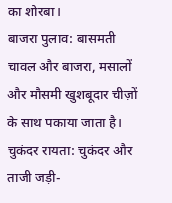का शोरबा।
बाजरा पुलाव: बासमती चावल और बाजरा, मसालों और मौसमी खुशबूदार चीज़ों के साथ पकाया जाता है।
चुकंदर रायता: चुकंदर और ताजी जड़ी-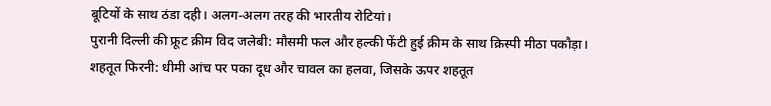बूटियों के साथ ठंडा दही। अलग-अलग तरह की भारतीय रोटियां।
पुरानी दिल्ली की फ्रूट क्रीम विद जलेबी: मौसमी फल और हल्की फेंटी हुई क्रीम के साथ क्रिस्पी मीठा पकौड़ा।
शहतूत फिरनी: धीमी आंच पर पका दूध और चावल का हलवा, जिसके ऊपर शहतूत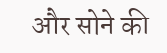और सोने की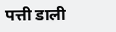पत्ती डाली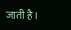जाती है।